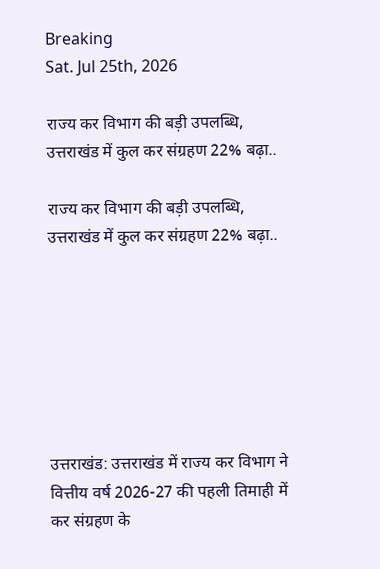Breaking
Sat. Jul 25th, 2026

राज्य कर विभाग की बड़ी उपलब्धि, उत्तराखंड में कुल कर संग्रहण 22% बढ़ा..

राज्य कर विभाग की बड़ी उपलब्धि, उत्तराखंड में कुल कर संग्रहण 22% बढ़ा..







उत्तराखंड: उत्तराखंड में राज्य कर विभाग ने वित्तीय वर्ष 2026-27 की पहली तिमाही में कर संग्रहण के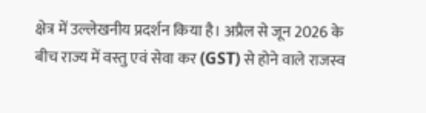क्षेत्र में उल्लेखनीय प्रदर्शन किया है। अप्रैल से जून 2026 के बीच राज्य में वस्तु एवं सेवा कर (GST) से होने वाले राजस्व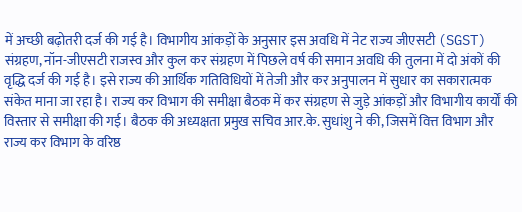में अच्छी बढ़ोतरी दर्ज की गई है। विभागीय आंकड़ों के अनुसार इस अवधि में नेट राज्य जीएसटी (SGST) संग्रहण, नॉन-जीएसटी राजस्व और कुल कर संग्रहण में पिछले वर्ष की समान अवधि की तुलना में दो अंकों की वृद्धि दर्ज की गई है। इसे राज्य की आर्थिक गतिविधियों में तेजी और कर अनुपालन में सुधार का सकारात्मक संकेत माना जा रहा है। राज्य कर विभाग की समीक्षा बैठक में कर संग्रहण से जुड़े आंकड़ों और विभागीय कार्यों की विस्तार से समीक्षा की गई। बैठक की अध्यक्षता प्रमुख सचिव आर.के. सुधांशु ने की, जिसमें वित्त विभाग और राज्य कर विभाग के वरिष्ठ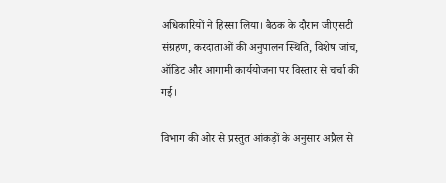अधिकारियों ने हिस्सा लिया। बैठक के दौरान जीएसटी संग्रहण, करदाताओं की अनुपालन स्थिति, विशेष जांच, ऑडिट और आगामी कार्ययोजना पर विस्तार से चर्चा की गई।

विभाग की ओर से प्रस्तुत आंकड़ों के अनुसार अप्रैल से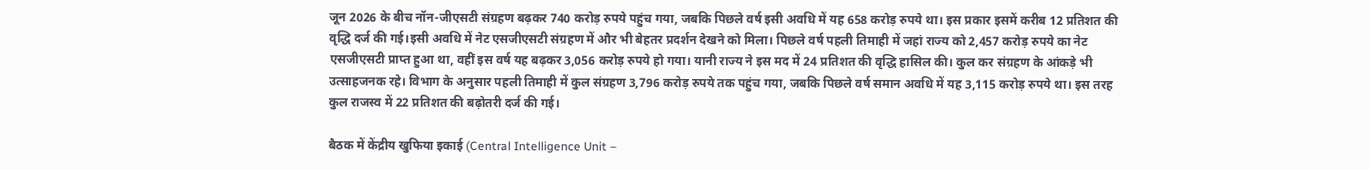जून 2026 के बीच नॉन-जीएसटी संग्रहण बढ़कर 740 करोड़ रुपये पहुंच गया, जबकि पिछले वर्ष इसी अवधि में यह 658 करोड़ रुपये था। इस प्रकार इसमें करीब 12 प्रतिशत की वृद्धि दर्ज की गई।इसी अवधि में नेट एसजीएसटी संग्रहण में और भी बेहतर प्रदर्शन देखने को मिला। पिछले वर्ष पहली तिमाही में जहां राज्य को 2,457 करोड़ रुपये का नेट एसजीएसटी प्राप्त हुआ था, वहीं इस वर्ष यह बढ़कर 3,056 करोड़ रुपये हो गया। यानी राज्य ने इस मद में 24 प्रतिशत की वृद्धि हासिल की। कुल कर संग्रहण के आंकड़े भी उत्साहजनक रहे। विभाग के अनुसार पहली तिमाही में कुल संग्रहण 3,796 करोड़ रुपये तक पहुंच गया, जबकि पिछले वर्ष समान अवधि में यह 3,115 करोड़ रुपये था। इस तरह कुल राजस्व में 22 प्रतिशत की बढ़ोतरी दर्ज की गई।

बैठक में केंद्रीय खुफिया इकाई (Central Intelligence Unit –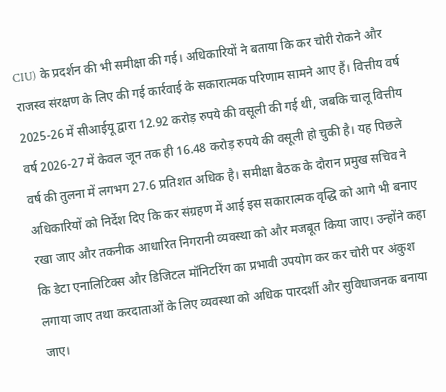CIU) के प्रदर्शन की भी समीक्षा की गई। अधिकारियों ने बताया कि कर चोरी रोकने और राजस्व संरक्षण के लिए की गई कार्रवाई के सकारात्मक परिणाम सामने आए हैं। वित्तीय वर्ष 2025-26 में सीआईयू द्वारा 12.92 करोड़ रुपये की वसूली की गई थी, जबकि चालू वित्तीय वर्ष 2026-27 में केवल जून तक ही 16.48 करोड़ रुपये की वसूली हो चुकी है। यह पिछले वर्ष की तुलना में लगभग 27.6 प्रतिशत अधिक है। समीक्षा बैठक के दौरान प्रमुख सचिव ने अधिकारियों को निर्देश दिए कि कर संग्रहण में आई इस सकारात्मक वृद्धि को आगे भी बनाए रखा जाए और तकनीक आधारित निगरानी व्यवस्था को और मजबूत किया जाए। उन्होंने कहा कि डेटा एनालिटिक्स और डिजिटल मॉनिटरिंग का प्रभावी उपयोग कर कर चोरी पर अंकुश लगाया जाए तथा करदाताओं के लिए व्यवस्था को अधिक पारदर्शी और सुविधाजनक बनाया जाए।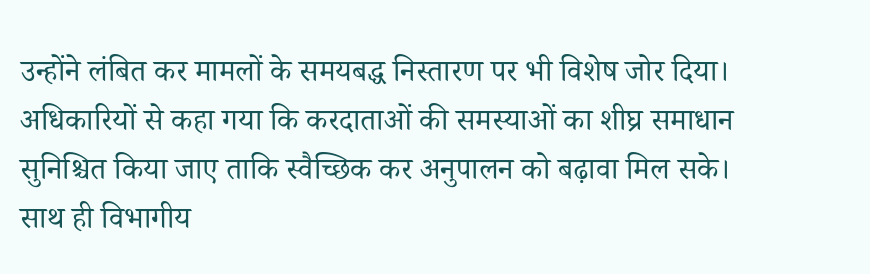उन्होंने लंबित कर मामलों के समयबद्ध निस्तारण पर भी विशेष जोर दिया। अधिकारियों से कहा गया कि करदाताओं की समस्याओं का शीघ्र समाधान सुनिश्चित किया जाए ताकि स्वैच्छिक कर अनुपालन को बढ़ावा मिल सके। साथ ही विभागीय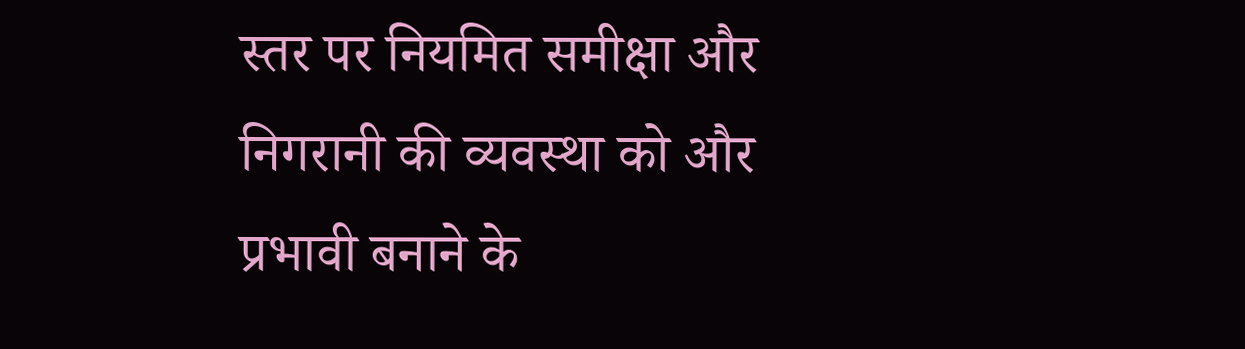स्तर पर नियमित समीक्षा और निगरानी की व्यवस्था को और प्रभावी बनाने के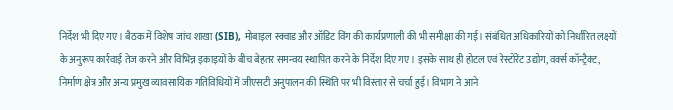निर्देश भी दिए गए। बैठक में विशेष जांच शाखा (SIB), मोबाइल स्क्वाड और ऑडिट विंग की कार्यप्रणाली की भी समीक्षा की गई। संबंधित अधिकारियों को निर्धारित लक्ष्यों के अनुरूप कार्रवाई तेज करने और विभिन्न इकाइयों के बीच बेहतर समन्वय स्थापित करने के निर्देश दिए गए। इसके साथ ही होटल एवं रेस्टोरेंट उद्योग, वर्क्स कॉन्ट्रैक्ट, निर्माण क्षेत्र और अन्य प्रमुख व्यावसायिक गतिविधियों में जीएसटी अनुपालन की स्थिति पर भी विस्तार से चर्चा हुई। विभाग ने आने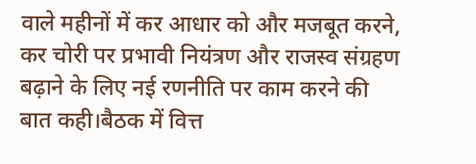वाले महीनों में कर आधार को और मजबूत करने, कर चोरी पर प्रभावी नियंत्रण और राजस्व संग्रहण बढ़ाने के लिए नई रणनीति पर काम करने की बात कही।बैठक में वित्त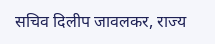सचिव दिलीप जावलकर, राज्य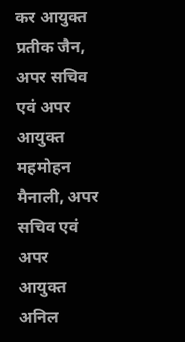कर आयुक्त प्रतीक जैन, अपर सचिव एवं अपर आयुक्त महमोहन मैनाली, अपर सचिव एवं अपर आयुक्त अनिल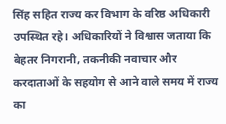सिंह सहित राज्य कर विभाग के वरिष्ठ अधिकारी उपस्थित रहे। अधिकारियों ने विश्वास जताया कि बेहतर निगरानी, तकनीकी नवाचार और करदाताओं के सहयोग से आने वाले समय में राज्य का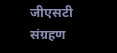जीएसटी संग्रहण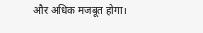और अधिक मजबूत होगा।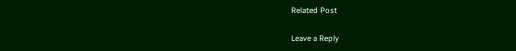Related Post

Leave a Reply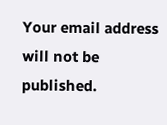Your email address will not be published.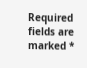Required fields are marked *